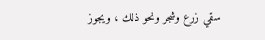سقي زرع وشجر ونحو ذلك ، ويجوز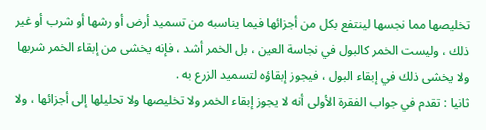تخليصها مما نجسها لينتفع بكل من أجزائها فيما يناسبه من تسميد أرض أو رشها أو شرب أو غير ذلك ، وليست الخمر كالبول في نجاسة العين ، بل الخمر أشد ، فإنه يخشى من إبقاء الخمر شربها ولا يخشى ذلك في إبقاء البول ، فيجوز إبقاؤه لتسميد الزرع به .
ثانيا : تقدم في جواب الفقرة الأولى أنه لا يجوز إبقاء الخمر ولا تخليصها ولا تحليلها إلى أجزائها ، ولا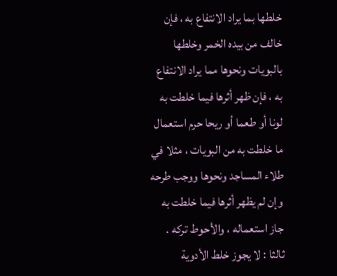خلطها بما يراد الانتفاع به ، فإن خالف من بيده الخمر وخلطها بالبويات ونحوها مما يراد الانتفاع به ، فإن ظهر أثرها فيما خلطت به لونا أو طعما أو ريحا حرم استعمال ما خلطت به من البويات ، مثلا في طلاء المساجد ونحوها ووجب طرحه وإن لم يظهر أثرها فيما خلطت به جاز استعماله ، والأحوط تركه .
ثالثا : لا يجوز خلط الأدوية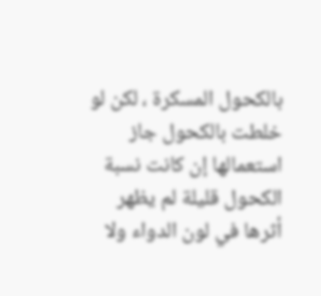بالكحول المسكرة ، لكن لو خلطت بالكحول جاز استعمالها إن كانت نسبة الكحول قليلة لم يظهر أثرها في لون الدواء ولا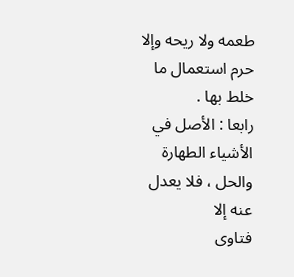طعمه ولا ريحه وإلا حرم استعمال ما خلط بها .
رابعا : الأصل في الأشياء الطهارة والحل ، فلا يعدل عنه إلا
فتاوى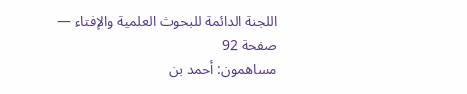اللجنة الدائمة للبحوث العلمية والإفتاء — صفحة 92
مساهمون: أحمد بن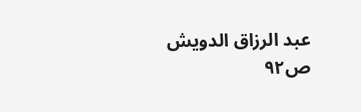عبد الرزاق الدويش
ص٩٢